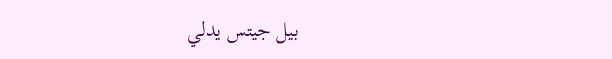بيل جيتس يدلي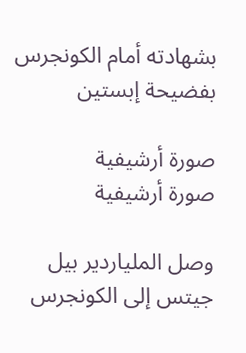بشهادته أمام الكونجرس بفضيحة إبستين

صورة أرشيفية
صورة أرشيفية

وصل الملياردير بيل جيتس إلى الكونجرس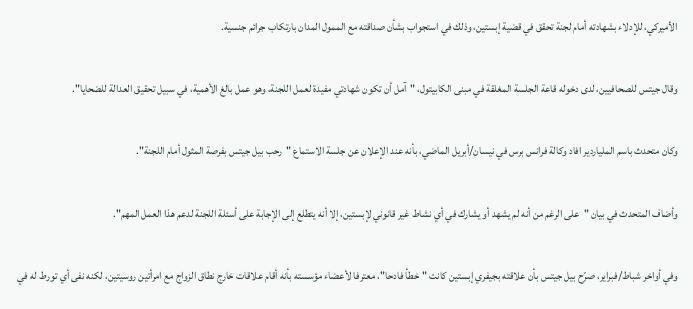الأميركي، للإدلاء بشهادته أمام لجنة تحقق في قضية إبستين، وذلك في استجواب بشأن صداقته مع الممول المدان بارتكاب جرائم جنسية.

وقال جيتس للصحافيين، لدى دخوله قاعة الجلسة المغلقة في مبنى الكابيتول، "آمل أن تكون شهادتي مفيدة لعمل اللجنة، وهو عمل بالغ الأهمية، في سبيل تحقيق العدالة للضحايا".

وكان متحدث باسم الملياردير افاد وكالة فرانس برس في نيسان/أبريل الماضي، بأنه عند الإعلان عن جلسة الاستماع "رحب بيل جيتس بفرصة المثول أمام اللجنة".

وأضاف المتحدث في بيان "على الرغم من أنه لم يشهد أو يشارك في أي نشاط غير قانوني لإبستين، إلا أنه يتطلع إلى الإجابة على أسئلة اللجنة لدعم هذا العمل المهم".

وفي أواخر شباط/فبراير، صرّح بيل جيتس بأن علاقته بجيفري إبستين كانت "خطأ فادحا"، معترفا لأعضاء مؤسسته بأنه أقام علاقات خارج نطاق الزواج مع امرأتين روسيتين، لكنه نفى أي تورط له في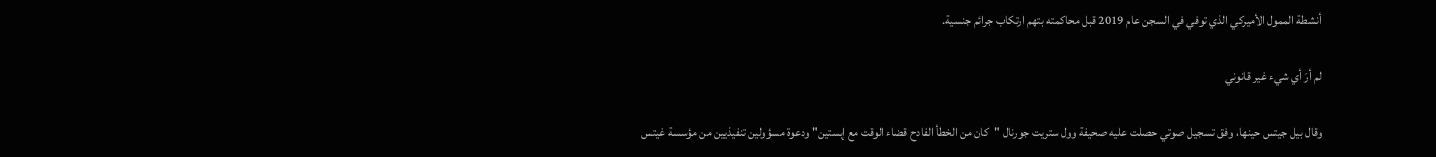أنشطة الممول الأميركي الذي توفي في السجن عام 2019 قبل محاكمته بتهم ارتكاب جرائم جنسية.

لم أرَ أي شيء غير قانوني

وقال بيل جيتس حينها، وفق تسجيل صوتي حصلت عليه صحيفة وول ستريت جورنال "كان من الخطأ الفادح قضاء الوقت مع إبستين" ودعوة مسؤولين تنفيذيين من مؤسسة غيتس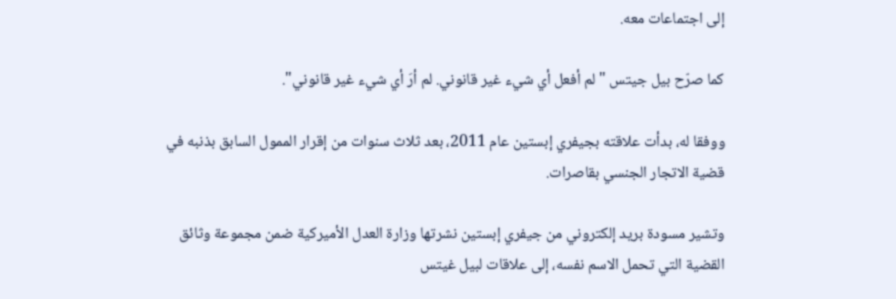إلى اجتماعات معه.

كما صرّح بيل جيتس "لم أفعل أي شيء غير قانوني. لم أرَ أي شيء غير قانوني".

ووفقا له، بدأت علاقته بجيفري إبستين عام 2011، بعد ثلاث سنوات من إقرار الممول السابق بذنبه في قضية الاتجار الجنسي بقاصرات.

وتشير مسودة بريد إلكتروني من جيفري إبستين نشرتها وزارة العدل الأميركية ضمن مجموعة وثائق القضية التي تحمل الاسم نفسه، إلى علاقات لبيل غيتس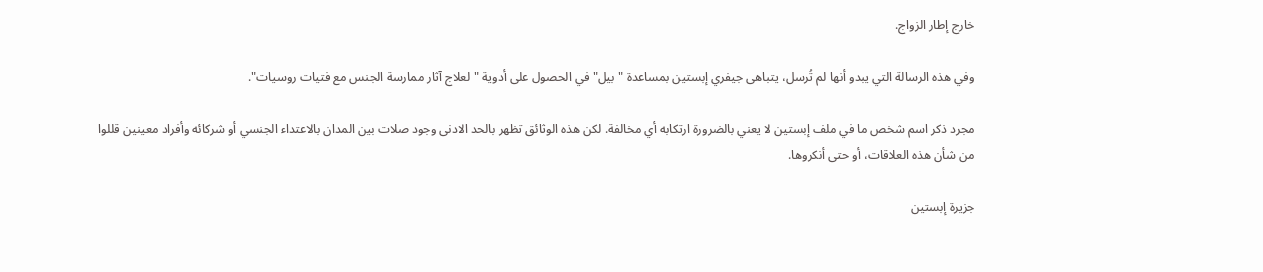خارج إطار الزواج.

وفي هذه الرسالة التي يبدو أنها لم تُرسل، يتباهى جيفري إبستين بمساعدة "بيل" في الحصول على أدوية "لعلاج آثار ممارسة الجنس مع فتيات روسيات".

مجرد ذكر اسم شخص ما في ملف إبستين لا يعني بالضرورة ارتكابه أي مخالفة. لكن هذه الوثائق تظهر بالحد الادنى وجود صلات بين المدان بالاعتداء الجنسي أو شركائه وأفراد معينين قللوا من شأن هذه العلاقات، أو حتى أنكروها.

جزيرة إبستين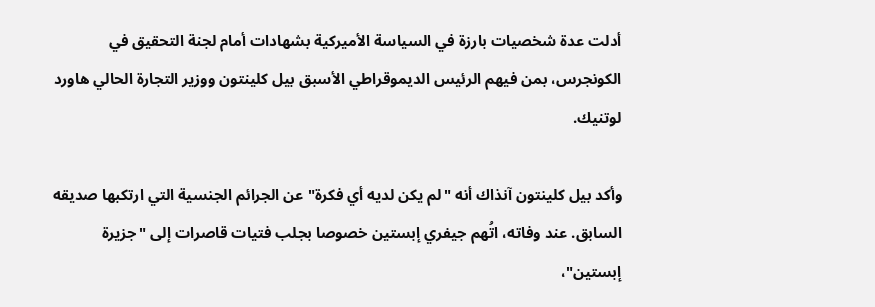أدلت عدة شخصيات بارزة في السياسة الأميركية بشهادات أمام لجنة التحقيق في الكونجرس، بمن فيهم الرئيس الديموقراطي الأسبق بيل كلينتون ووزير التجارة الحالي هاورد لوتنيك.

وأكد بيل كلينتون آنذاك أنه "لم يكن لديه أي فكرة" عن الجرائم الجنسية التي ارتكبها صديقه السابق. عند وفاته، اتُهم جيفري إبستين خصوصا بجلب فتيات قاصرات إلى "جزيرة إبستين"،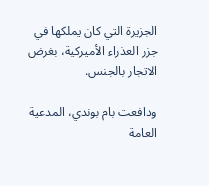الجزيرة التي كان يملكها في جزر العذراء الأميركية، بغرض الاتجار بالجنس.

ودافعت بام بوندي، المدعية العامة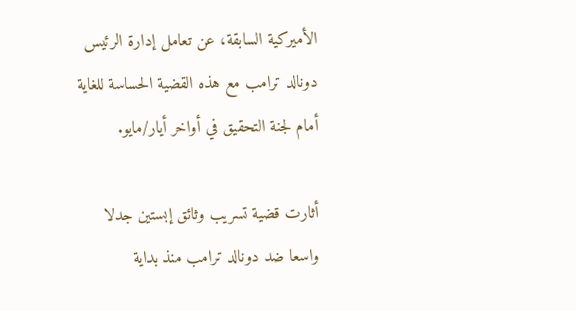الأميركية السابقة، عن تعامل إدارة الرئيس دونالد ترامب مع هذه القضية الحساسة للغاية أمام لجنة التحقيق في أواخر أيار/مايو.

أثارت قضية تسريب وثائق إبستين جدلا واسعا ضد دونالد ترامب منذ بداية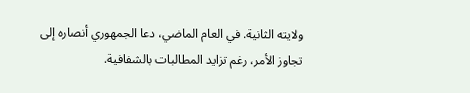ولايته الثانية. في العام الماضي، دعا الجمهوري أنصاره إلى تجاوز الأمر، رغم تزايد المطالبات بالشفافية.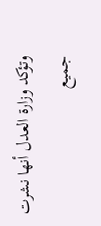وتؤكد وزارة العدل أنها نشرت جميع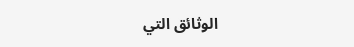الوثائق التي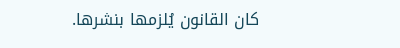كان القانون يُلزمها بنشرها.